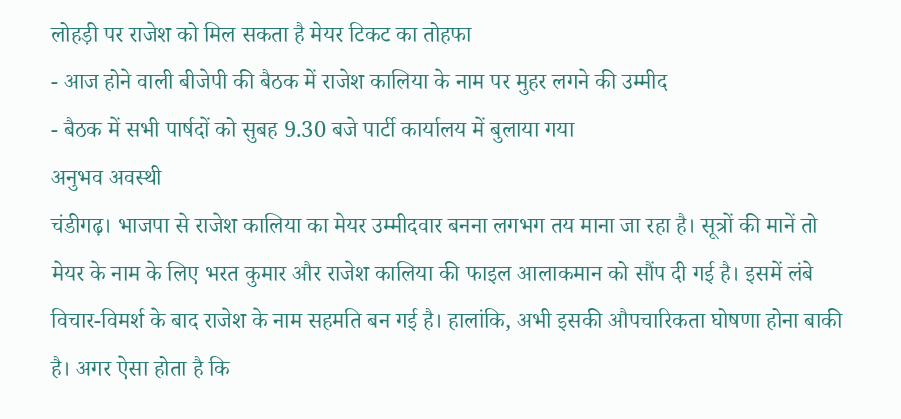लोहड़ी पर राजेश को मिल सकता है मेयर टिकट का तोहफा
- आज होने वाली बीजेपी की बैठक में राजेश कालिया के नाम पर मुहर लगने की उम्मीद
- बैठक में सभी पार्षदों को सुबह 9.30 बजे पार्टी कार्यालय में बुलाया गया
अनुभव अवस्थी
चंडीगढ़। भाजपा से राजेश कालिया का मेयर उम्मीदवार बनना लगभग तय माना जा रहा है। सूत्रों की मानें तो मेयर के नाम के लिए भरत कुमार और राजेश कालिया की फाइल आलाकमान को सौंप दी गई है। इसमें लंबे विचार-विमर्श के बाद राजेश के नाम सहमति बन गई है। हालांकि, अभी इसकी औपचारिकता घोषणा होना बाकी है। अगर ऐसा होता है कि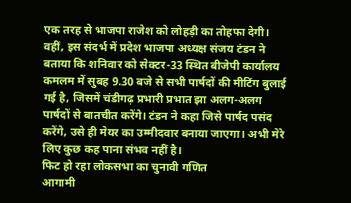एक तरह से भाजपा राजेश को लोहड़ी का तोहफा देगी।
वहीं, इस संदर्भ में प्रदेश भाजपा अध्यक्ष संजय टंडन ने बताया कि शनिवार को सेक्टर-33 स्थित बीजेपी कार्यालय कमलम में सुबह 9.30 बजे से सभी पार्षदों की मीटिंग बुलाई गई है, जिसमें चंडीगढ़ प्रभारी प्रभात झा अलग-अलग पार्षदों से बातचीत करेंगे। टंडन ने कहा जिसे पार्षद पसंद करेंगे, उसे ही मेयर का उम्मीदवार बनाया जाएगा। अभी मेरे लिए कुछ कह पाना संभव नहीं है।
फिट हो रहा लोकसभा का चुनावी गणित
आगामी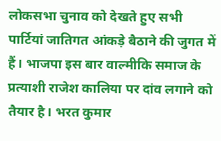लोकसभा चुनाव को देखते हुए सभी पार्टियां जातिगत आंकड़े बैठाने की जुगत में हैं। भाजपा इस बार वाल्मीकि समाज के प्रत्याशी राजेश कालिया पर दांव लगाने को तैयार है। भरत कुमार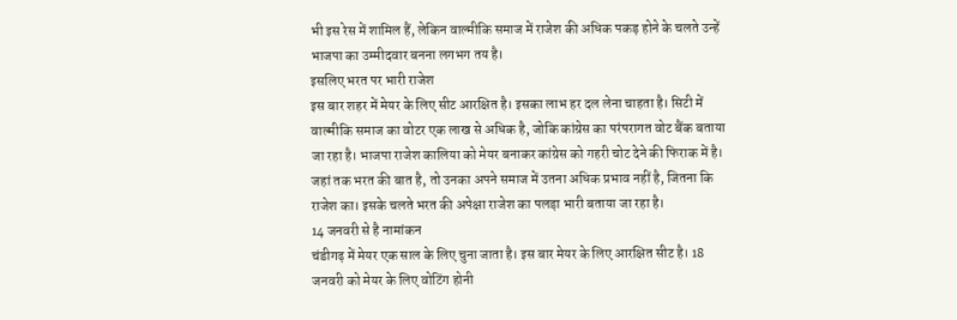भी इस रेस में शामिल हैं, लेकिन वाल्मीकि समाज में राजेश की अधिक पकड़ होने के चलते उन्हें भाजपा का उम्मीदवार बनना लगभग तय है।
इसलिए भरत पर भारी राजेश
इस बार शहर में मेयर के लिए सीट आरक्षित है। इसका लाभ हर दल लेना चाहता है। सिटी में वाल्मीकि समाज का वोटर एक लाख से अधिक है, जोकि कांग्रेस का परंपरागत वोट बैंक बताया जा रहा है। भाजपा राजेश कालिया को मेयर बनाकर कांग्रेस को गहरी चोट देने की फिराक में है। जहां तक भरत की बात है, तो उनका अपने समाज में उतना अधिक प्रभाव नहीं है, जितना कि राजेश का। इसके चलते भरत की अपेक्षा राजेश का पलड़ा भारी बताया जा रहा है।
14 जनवरी से है नामांकन
चंडीगढ़ में मेयर एक साल के लिए चुना जाता है। इस बार मेयर के लिए आरक्षित सीट है। 18 जनवरी को मेयर के लिए वोटिंग होनी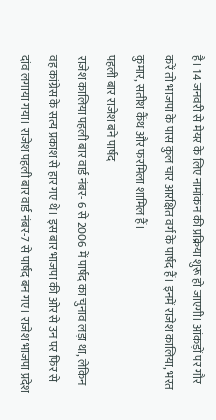है। 14 जनवरी से मेयर के लिए नामांकन की प्रक्रिया शुरू हो जाएगी। आंकड़ों पर गौर करें तो भाजपा के पास कुल चार आरक्षित वर्ग के पार्षद हैं। इनमें राजेश कालिया, भरत कुमार, सतीश कैंथ और फरमिला शामिल हैं।
पहली बार राजेश बने पार्षद
राजेश कालिया पहली बार वार्ड नंबर- 6 से 2006 में पार्षद का चुनाव लड़ा था, लेकिन वह कांग्रेस के सत्य प्रकाश से हार गए थे। इस बार भाजपा की ओर से उन पर फिर से दांव लगाया गया। राजेश पहली बार वार्ड नंबर-7 से पार्षद बन गए। राजेश भाजपा प्रदेश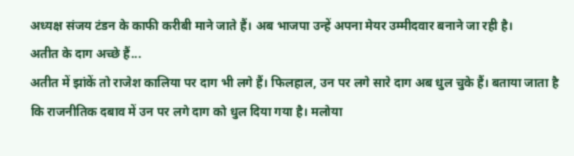अध्यक्ष संजय टंडन के काफी करीबी माने जाते हैं। अब भाजपा उन्हें अपना मेयर उम्मीदवार बनाने जा रही है।
अतीत के दाग अच्छे हैं...
अतीत में झांकें तो राजेश कालिया पर दाग भी लगे हैं। फिलहाल, उन पर लगे सारे दाग अब धुल चुके हैं। बताया जाता है कि राजनीतिक दबाव में उन पर लगे दाग को धुल दिया गया है। मलोया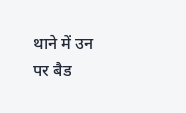थाने में उन पर बैड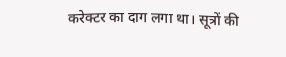करेक्टर का दाग लगा था। सूत्रों की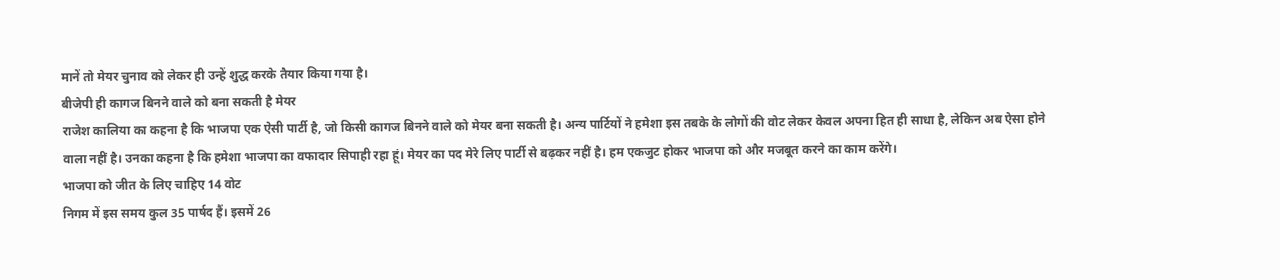मानें तो मेयर चुनाव को लेकर ही उन्हें शुद्ध करके तैयार किया गया है।
बीजेपी ही कागज बिनने वाले को बना सकती है मेयर
राजेश कालिया का कहना है कि भाजपा एक ऐसी पार्टी है, जो किसी कागज बिनने वाले को मेयर बना सकती है। अन्य पार्टियों ने हमेशा इस तबके के लोगों की वोट लेकर केवल अपना हित ही साधा है, लेकिन अब ऐसा होने वाला नहीं है। उनका कहना है कि हमेशा भाजपा का वफादार सिपाही रहा हूं। मेयर का पद मेरे लिए पार्टी से बढ़कर नहीं है। हम एकजुट होकर भाजपा को और मजबूत करने का काम करेंगे।
भाजपा को जीत के लिए चाहिए 14 वोट
निगम में इस समय कुल 35 पार्षद हैं। इसमें 26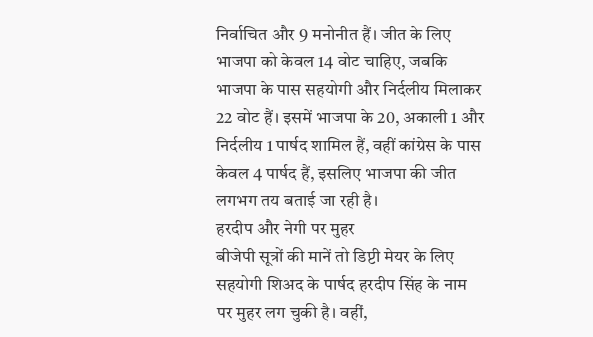निर्वाचित और 9 मनोनीत हैं। जीत के लिए भाजपा को केवल 14 वोट चाहिए, जबकि भाजपा के पास सहयोगी और निर्दलीय मिलाकर 22 वोट हैं। इसमें भाजपा के 20, अकाली 1 और निर्दलीय 1 पार्षद शामिल हैं, वहीं कांग्रेस के पास केवल 4 पार्षद हैं, इसलिए भाजपा की जीत लगभग तय बताई जा रही है।
हरदीप और नेगी पर मुहर
बीजेपी सूत्रों की मानें तो डिप्टी मेयर के लिए सहयोगी शिअद के पार्षद हरदीप सिंह के नाम पर मुहर लग चुकी है। वहीं,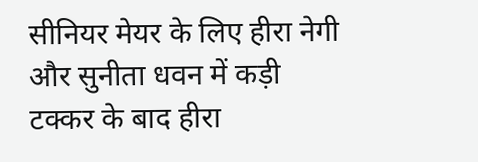सीनियर मेयर के लिए हीरा नेगी और सुनीता धवन में कड़ी टक्कर के बाद हीरा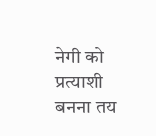नेगी को प्रत्याशी बनना तय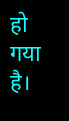हो गया है।